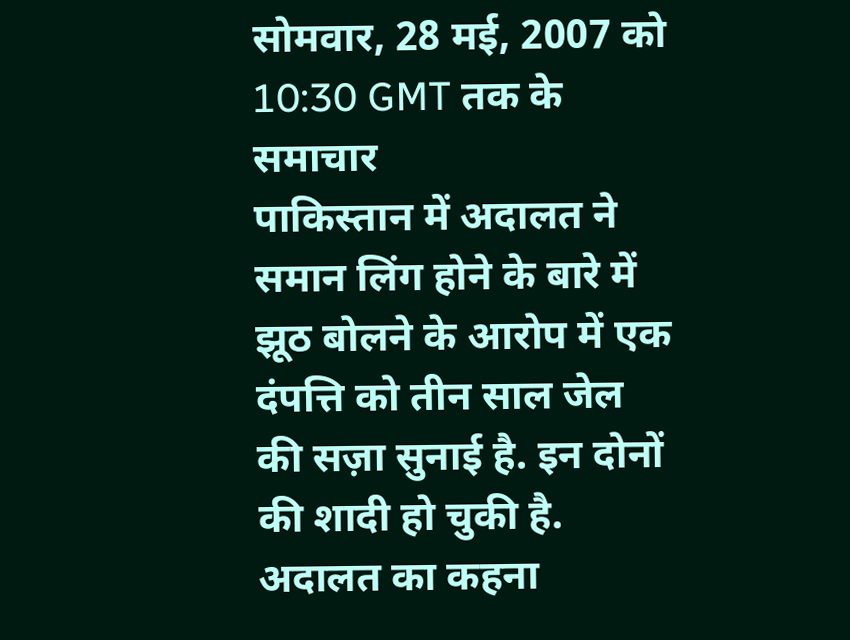सोमवार, 28 मई, 2007 को 10:30 GMT तक के समाचार
पाकिस्तान में अदालत ने समान लिंग होने के बारे में झूठ बोलने के आरोप में एक दंपत्ति को तीन साल जेल की सज़ा सुनाई है. इन दोनों की शादी हो चुकी है.
अदालत का कहना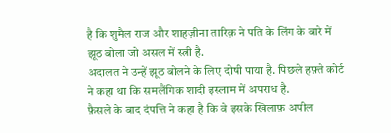है कि शुमैल राज और शाहज़ीना तारिक़ ने पति के लिंग के बारे में झूठ बोला जो असल में स्त्री है.
अदालत ने उन्हें झूठ बोलने के लिए दोषी पाया है. पिछले हफ़्ते कोर्ट ने कहा था कि समलैंगिक शादी इस्लाम में अपराध है.
फ़ैसले के बाद दंपत्ति ने कहा है कि वे इसके खिलाफ़ अपील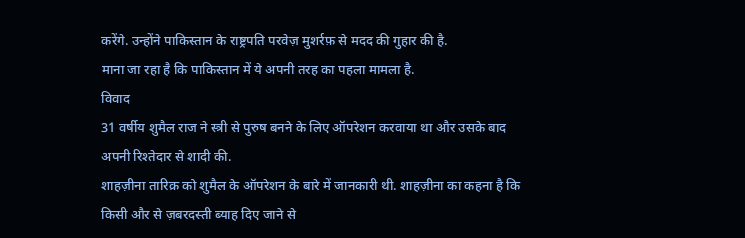करेंगे. उन्होंने पाकिस्तान के राष्ट्रपति परवेज़ मुशर्रफ़ से मदद की गुहार की है.
माना जा रहा है कि पाकिस्तान में ये अपनी तरह का पहला मामला है.
विवाद
31 वर्षीय शुमैल राज ने स्त्री से पुरुष बनने के लिए ऑपरेशन करवाया था और उसके बाद अपनी रिश्तेदार से शादी की.
शाहज़ीना तारिक़ को शुमैल के ऑपरेशन के बारे में जानकारी थी. शाहज़ीना का कहना है कि किसी और से ज़बरदस्ती ब्याह दिए जाने से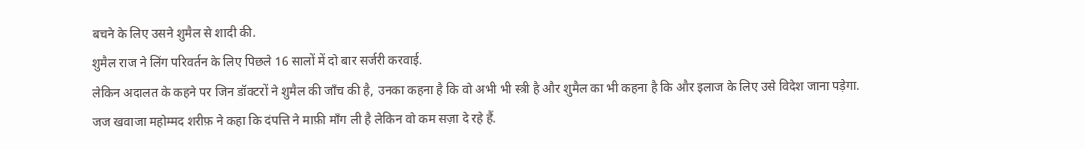बचने के लिए उसने शुमैल से शादी की.
शुमैल राज ने लिंग परिवर्तन के लिए पिछले 16 सालों में दो बार सर्जरी करवाई.
लेकिन अदालत के कहने पर जिन डॉक्टरों ने शुमैल की जाँच की है, उनका कहना है कि वो अभी भी स्त्री है और शुमैल का भी कहना है कि और इलाज के लिए उसे विदेश जाना पड़ेगा.
जज खवाजा महोम्मद शरीफ़ ने कहा कि दंपत्ति ने माफ़ी माँग ली है लेकिन वो कम सज़ा दे रहे हैं.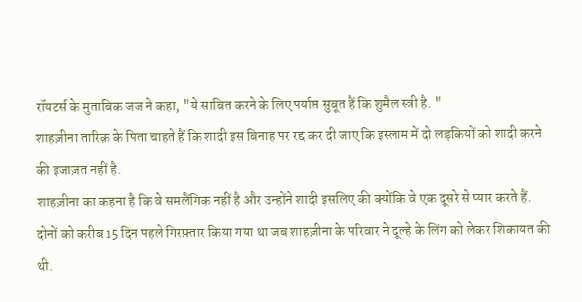रॉयटर्स के मुताबिक जज ने कहा, "ये साबित करने के लिए पर्याप्त सुबूत हैं कि शुमैल स्त्री है. "
शाहज़ीना तारिक़ के पिता चाहते हैं कि शादी इस बिनाह पर रद्द कर दी जाए कि इस्लाम में दो लड़कियों को शादी करने की इजाज़त नहीं है.
शाहज़ीना का कहना है कि वे समलैंगिक नहीं है और उन्होंने शादी इसलिए की क्योंकि वे एक दूसरे से प्यार करते हैं.
दोनों को करीब 15 दिन पहले गिरफ़्तार किया गया था जब शाहज़ीना के परिवार ने दूल्हे के लिंग को लेकर शिकायत की थी.